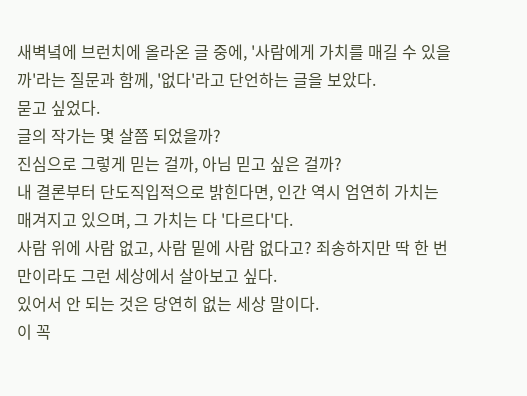새벽녘에 브런치에 올라온 글 중에, '사람에게 가치를 매길 수 있을까'라는 질문과 함께, '없다'라고 단언하는 글을 보았다.
묻고 싶었다.
글의 작가는 몇 살쯤 되었을까?
진심으로 그렇게 믿는 걸까, 아님 믿고 싶은 걸까?
내 결론부터 단도직입적으로 밝힌다면, 인간 역시 엄연히 가치는 매겨지고 있으며, 그 가치는 다 '다르다'다.
사람 위에 사람 없고, 사람 밑에 사람 없다고? 죄송하지만 딱 한 번만이라도 그런 세상에서 살아보고 싶다.
있어서 안 되는 것은 당연히 없는 세상 말이다.
이 꼭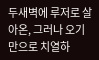두새벽에 루저로 살아온, 그러나 오기만으로 치열하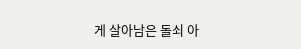게 살아남은 돌쇠 아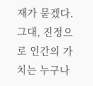재가 묻겠다.
그대, 진정으로 인간의 가치는 누구나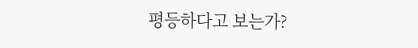평등하다고 보는가?